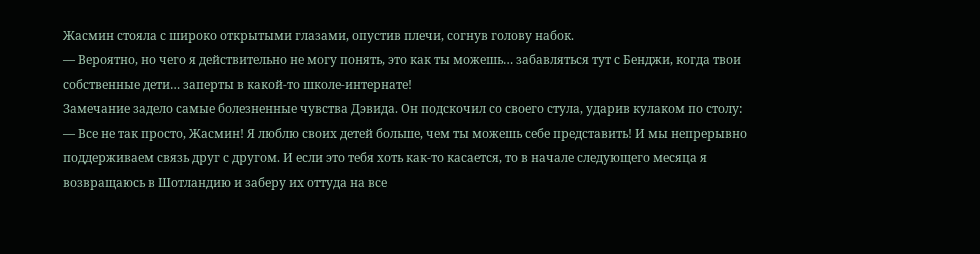Жасмин стояла с широко открытыми глазами, опустив плечи, согнув голову набок.
— Вероятно, но чего я действительно не могу понять, это как ты можешь… забавляться тут с Бенджи, когда твои собственные дети… заперты в какой-то школе-интернате!
Замечание задело самые болезненные чувства Дэвида. Он подскочил со своего стула, ударив кулаком по столу:
— Все не так просто, Жасмин! Я люблю своих детей больше, чем ты можешь себе представить! И мы непрерывно поддерживаем связь друг с другом. И если это тебя хоть как-то касается, то в начале следующего месяца я возвращаюсь в Шотландию и заберу их оттуда на все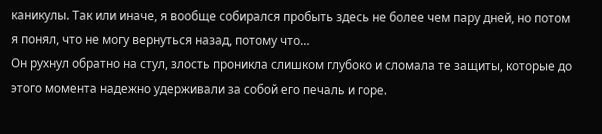каникулы. Так или иначе, я вообще собирался пробыть здесь не более чем пару дней, но потом я понял, что не могу вернуться назад, потому что…
Он рухнул обратно на стул, злость проникла слишком глубоко и сломала те защиты, которые до этого момента надежно удерживали за собой его печаль и горе.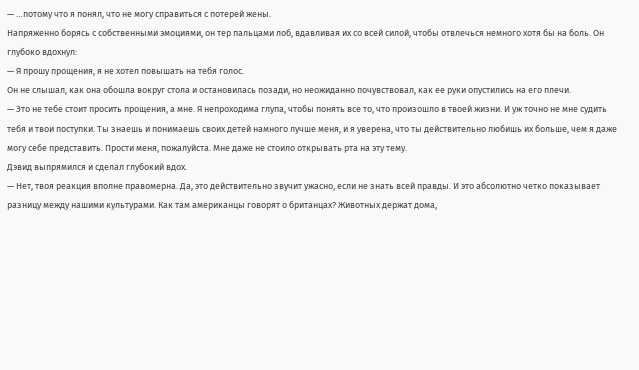— …потому что я понял, что не могу справиться с потерей жены.
Напряженно борясь с собственными эмоциями, он тер пальцами лоб, вдавливая их со всей силой, чтобы отвлечься немного хотя бы на боль. Он глубоко вдохнул:
— Я прошу прощения, я не хотел повышать на тебя голос.
Он не слышал, как она обошла вокруг стола и остановилась позади, но неожиданно почувствовал, как ее руки опустились на его плечи.
— Это не тебе стоит просить прощения, а мне. Я непроходима глупа, чтобы понять все то, что произошло в твоей жизни. И уж точно не мне судить тебя и твои поступки. Ты знаешь и понимаешь своих детей намного лучше меня, и я уверена, что ты действительно любишь их больше, чем я даже могу себе представить. Прости меня, пожалуйста. Мне даже не стоило открывать рта на эту тему.
Дэвид выпрямился и сделал глубокий вдох.
— Нет, твоя реакция вполне правомерна. Да, это действительно звучит ужасно, если не знать всей правды. И это абсолютно четко показывает разницу между нашими культурами. Как там американцы говорят о британцах? Животных держат дома,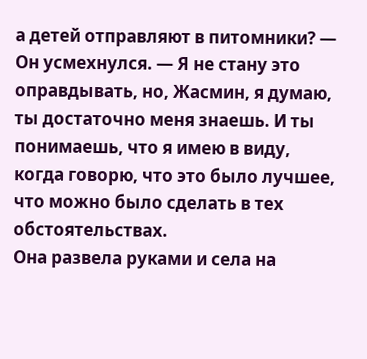а детей отправляют в питомники? — Он усмехнулся. — Я не стану это оправдывать, но, Жасмин, я думаю, ты достаточно меня знаешь. И ты понимаешь, что я имею в виду, когда говорю, что это было лучшее, что можно было сделать в тех обстоятельствах.
Она развела руками и села на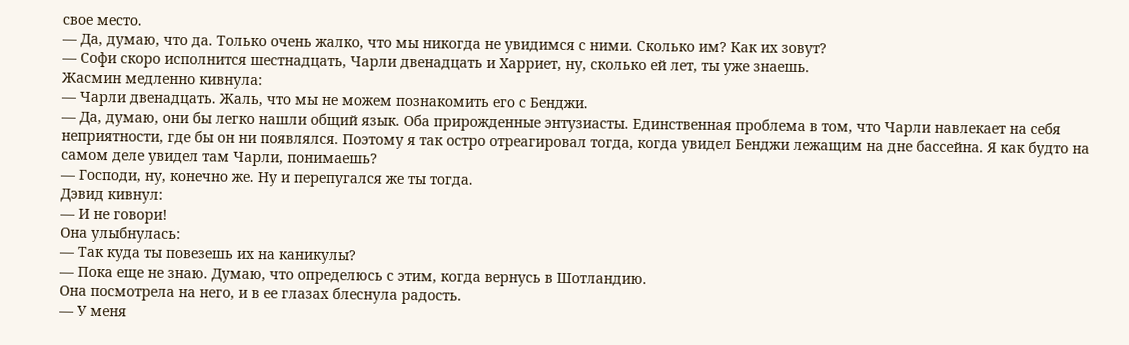свое место.
— Да, думаю, что да. Только очень жалко, что мы никогда не увидимся с ними. Сколько им? Как их зовут?
— Софи скоро исполнится шестнадцать, Чарли двенадцать и Харриет, ну, сколько ей лет, ты уже знаешь.
Жасмин медленно кивнула:
— Чарли двенадцать. Жаль, что мы не можем познакомить его с Бенджи.
— Да, думаю, они бы легко нашли общий язык. Оба прирожденные энтузиасты. Единственная проблема в том, что Чарли навлекает на себя неприятности, где бы он ни появлялся. Поэтому я так остро отреагировал тогда, когда увидел Бенджи лежащим на дне бассейна. Я как будто на самом деле увидел там Чарли, понимаешь?
— Господи, ну, конечно же. Ну и перепугался же ты тогда.
Дэвид кивнул:
— И не говори!
Она улыбнулась:
— Так куда ты повезешь их на каникулы?
— Пока еще не знаю. Думаю, что определюсь с этим, когда вернусь в Шотландию.
Она посмотрела на него, и в ее глазах блеснула радость.
— У меня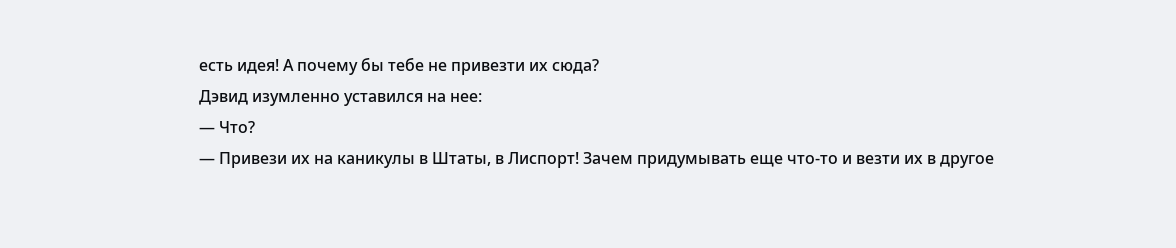есть идея! А почему бы тебе не привезти их сюда?
Дэвид изумленно уставился на нее:
— Что?
— Привези их на каникулы в Штаты, в Лиспорт! Зачем придумывать еще что-то и везти их в другое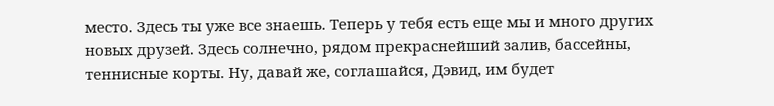место. Здесь ты уже все знаешь. Теперь у тебя есть еще мы и много других новых друзей. Здесь солнечно, рядом прекраснейший залив, бассейны, теннисные корты. Ну, давай же, соглашайся, Дэвид, им будет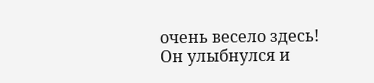очень весело здесь!
Он улыбнулся и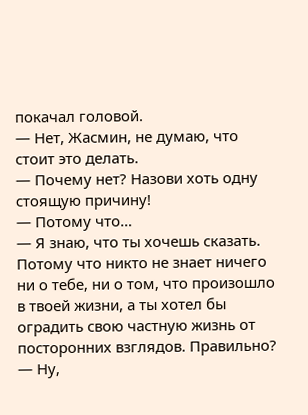покачал головой.
— Нет, Жасмин, не думаю, что стоит это делать.
— Почему нет? Назови хоть одну стоящую причину!
— Потому что…
— Я знаю, что ты хочешь сказать. Потому что никто не знает ничего ни о тебе, ни о том, что произошло в твоей жизни, а ты хотел бы оградить свою частную жизнь от посторонних взглядов. Правильно?
— Ну,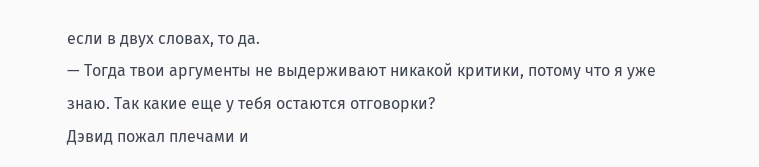если в двух словах, то да.
— Тогда твои аргументы не выдерживают никакой критики, потому что я уже знаю. Так какие еще у тебя остаются отговорки?
Дэвид пожал плечами и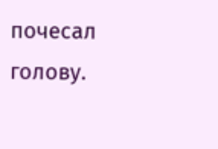почесал голову.